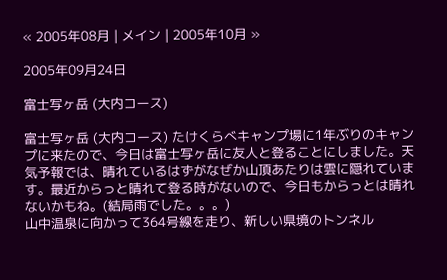« 2005年08月 | メイン | 2005年10月 »

2005年09月24日

富士写ヶ岳 (大内コース)

富士写ヶ岳 (大内コース) たけくらべキャンプ場に1年ぶりのキャンプに来たので、今日は富士写ヶ岳に友人と登ることにしました。天気予報では、晴れているはずがなぜか山頂あたりは雲に隠れています。最近からっと晴れて登る時がないので、今日もからっとは晴れないかもね。(結局雨でした。。。)
山中温泉に向かって364号線を走り、新しい県境のトンネル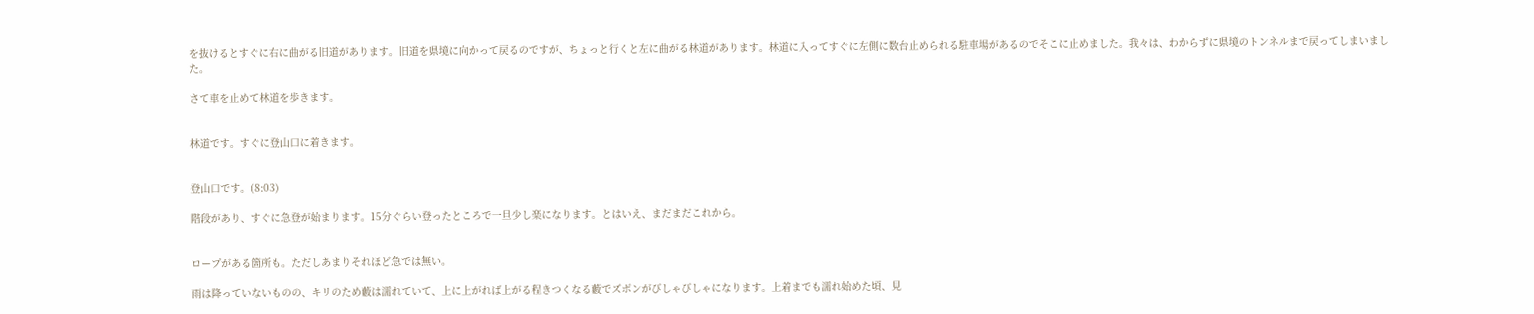を抜けるとすぐに右に曲がる旧道があります。旧道を県境に向かって戻るのですが、ちょっと行くと左に曲がる林道があります。林道に入ってすぐに左側に数台止められる駐車場があるのでそこに止めました。我々は、わからずに県境のトンネルまで戻ってしまいました。

さて車を止めて林道を歩きます。


林道です。すぐに登山口に着きます。


登山口です。(8:03)

階段があり、すぐに急登が始まります。15分ぐらい登ったところで一旦少し楽になります。とはいえ、まだまだこれから。


ロープがある箇所も。ただしあまりそれほど急では無い。

雨は降っていないものの、キリのため藪は濡れていて、上に上がれば上がる程きつくなる藪でズボンがびしゃびしゃになります。上着までも濡れ始めた頃、見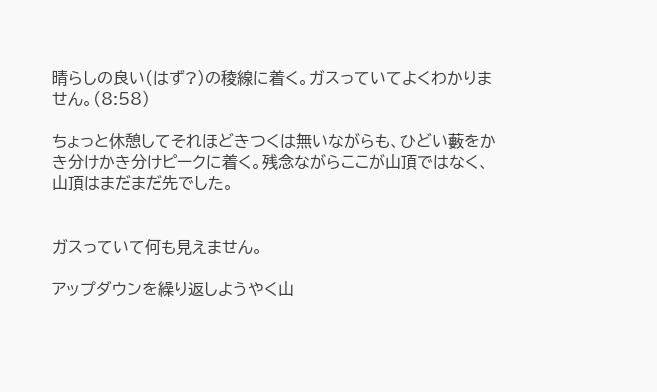晴らしの良い(はず?)の稜線に着く。ガスっていてよくわかりません。(8:58)

ちょっと休憩してそれほどきつくは無いながらも、ひどい藪をかき分けかき分けピークに着く。残念ながらここが山頂ではなく、山頂はまだまだ先でした。


ガスっていて何も見えません。

アップダウンを繰り返しようやく山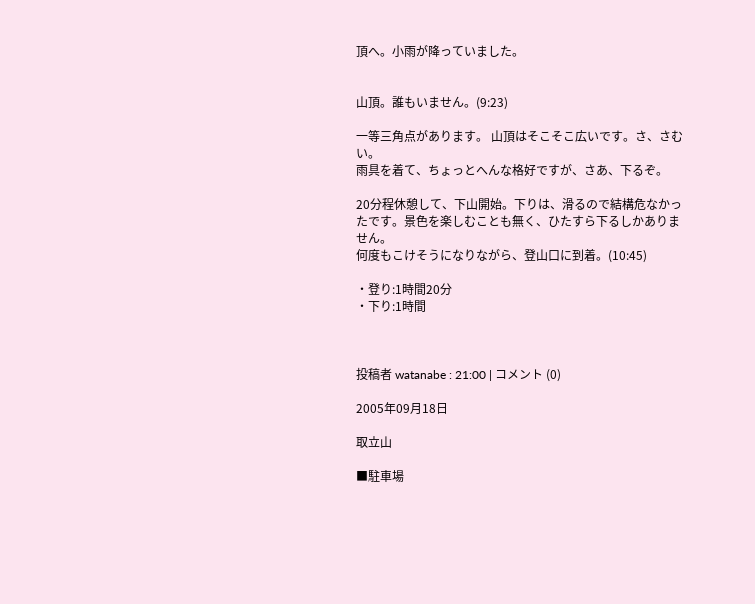頂へ。小雨が降っていました。


山頂。誰もいません。(9:23)

一等三角点があります。 山頂はそこそこ広いです。さ、さむい。
雨具を着て、ちょっとへんな格好ですが、さあ、下るぞ。

20分程休憩して、下山開始。下りは、滑るので結構危なかったです。景色を楽しむことも無く、ひたすら下るしかありません。
何度もこけそうになりながら、登山口に到着。(10:45)

・登り:1時間20分
・下り:1時間



投稿者 watanabe : 21:00 | コメント (0)

2005年09月18日

取立山

■駐車場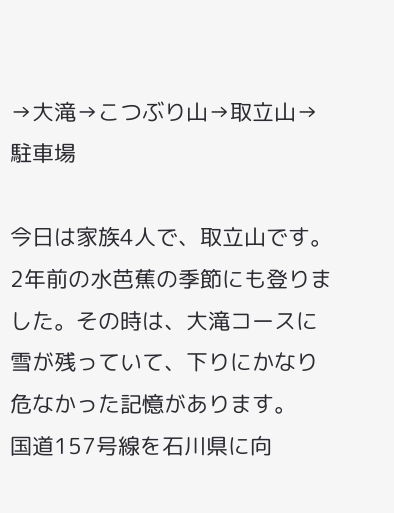→大滝→こつぶり山→取立山→駐車場

今日は家族4人で、取立山です。2年前の水芭蕉の季節にも登りました。その時は、大滝コースに雪が残っていて、下りにかなり危なかった記憶があります。
国道157号線を石川県に向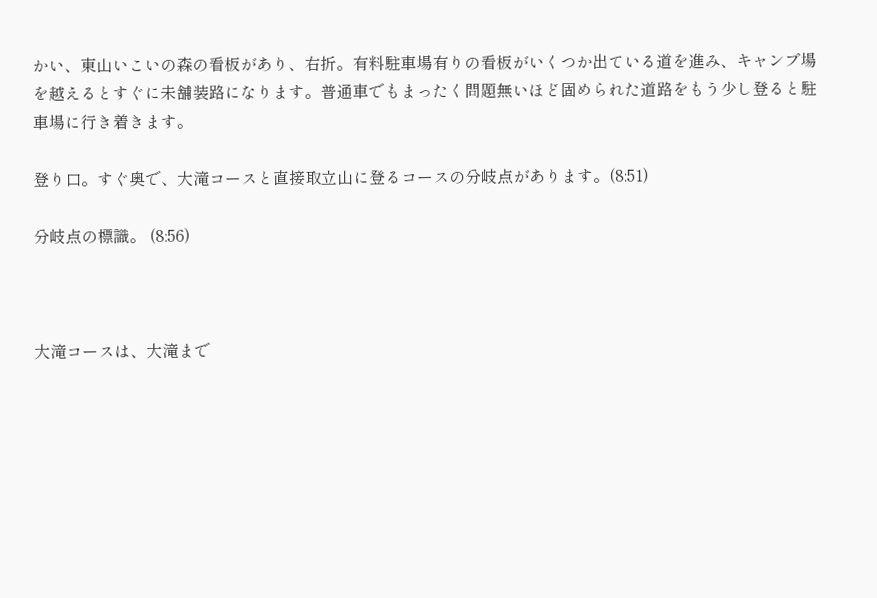かい、東山いこいの森の看板があり、右折。有料駐車場有りの看板がいくつか出ている道を進み、キャンプ場を越えるとすぐに未舗装路になります。普通車でもまったく問題無いほど固められた道路をもう少し登ると駐車場に行き着きます。

登り口。すぐ奥で、大滝コースと直接取立山に登るコースの分岐点があります。(8:51)

分岐点の標識。 (8:56)



大滝コースは、大滝まで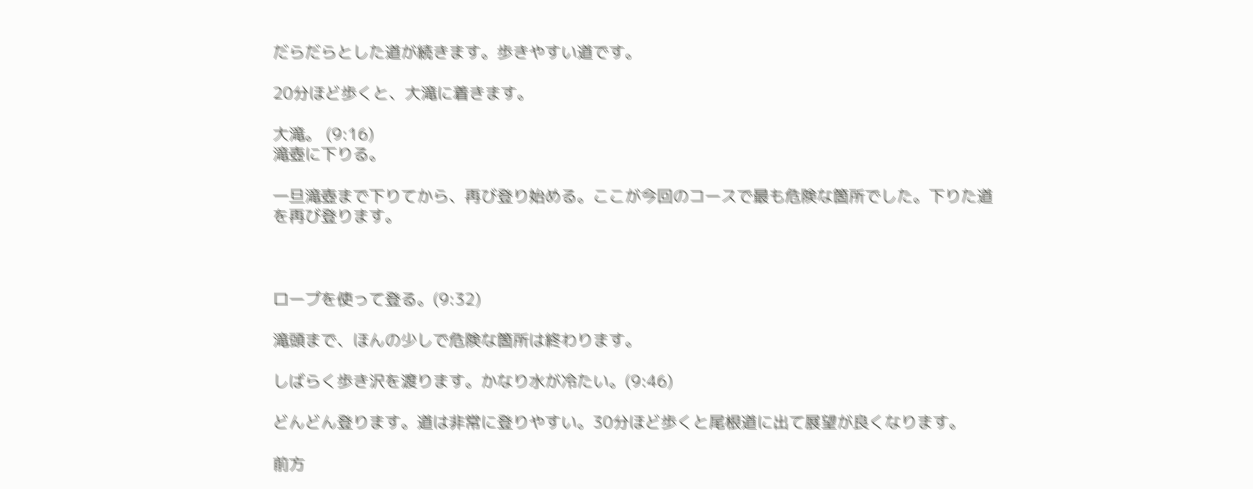だらだらとした道が続きます。歩きやすい道です。

20分ほど歩くと、大滝に着きます。

大滝。 (9:16)
滝壺に下りる。

一旦滝壺まで下りてから、再び登り始める。ここが今回のコースで最も危険な箇所でした。下りた道を再び登ります。



ロープを使って登る。(9:32)

滝頭まで、ほんの少しで危険な箇所は終わります。

しばらく歩き沢を渡ります。かなり水が冷たい。(9:46)

どんどん登ります。道は非常に登りやすい。30分ほど歩くと尾根道に出て展望が良くなります。

前方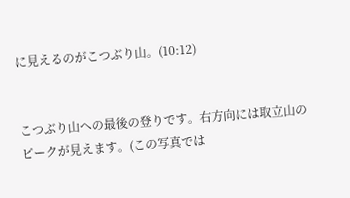に見えるのがこつぶり山。(10:12)


こつぶり山への最後の登りです。右方向には取立山のピークが見えます。(この写真では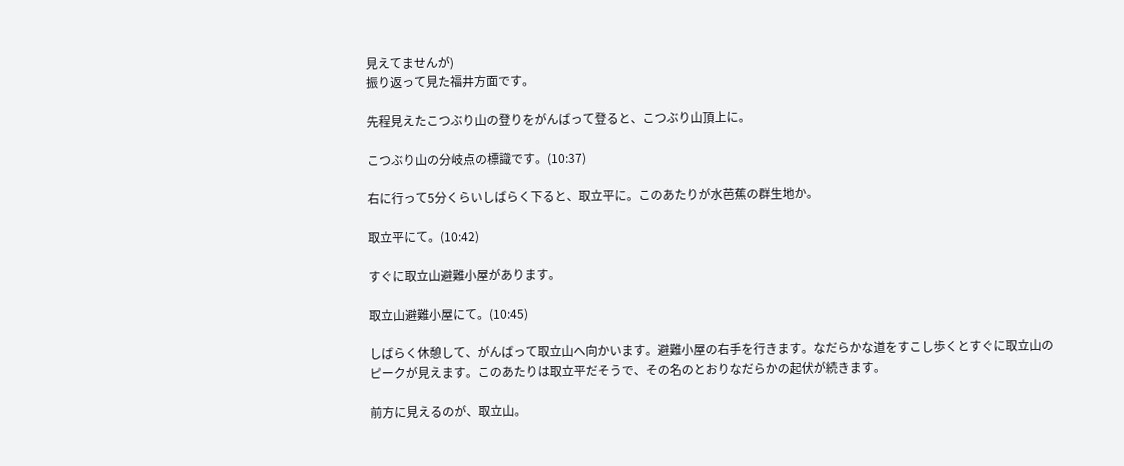見えてませんが)
振り返って見た福井方面です。

先程見えたこつぶり山の登りをがんばって登ると、こつぶり山頂上に。

こつぶり山の分岐点の標識です。(10:37)

右に行って5分くらいしばらく下ると、取立平に。このあたりが水芭蕉の群生地か。

取立平にて。(10:42)

すぐに取立山避難小屋があります。

取立山避難小屋にて。(10:45)

しばらく休憩して、がんばって取立山へ向かいます。避難小屋の右手を行きます。なだらかな道をすこし歩くとすぐに取立山のピークが見えます。このあたりは取立平だそうで、その名のとおりなだらかの起伏が続きます。

前方に見えるのが、取立山。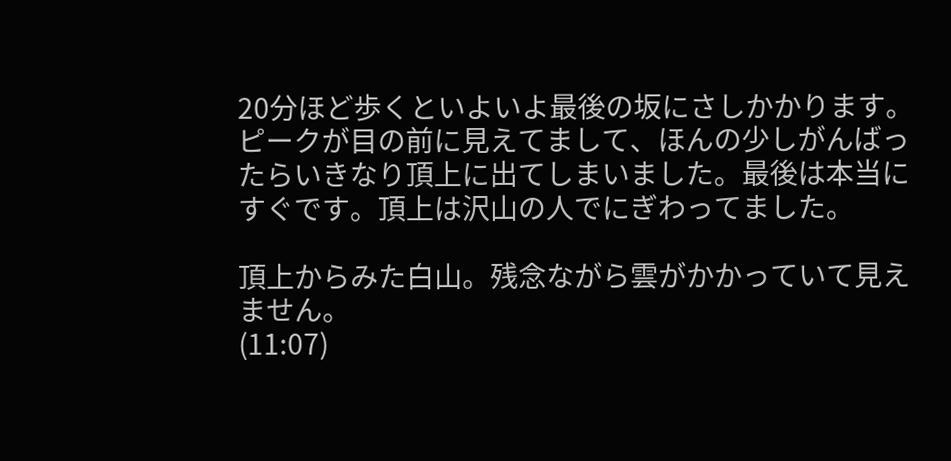20分ほど歩くといよいよ最後の坂にさしかかります。ピークが目の前に見えてまして、ほんの少しがんばったらいきなり頂上に出てしまいました。最後は本当にすぐです。頂上は沢山の人でにぎわってました。

頂上からみた白山。残念ながら雲がかかっていて見えません。
(11:07)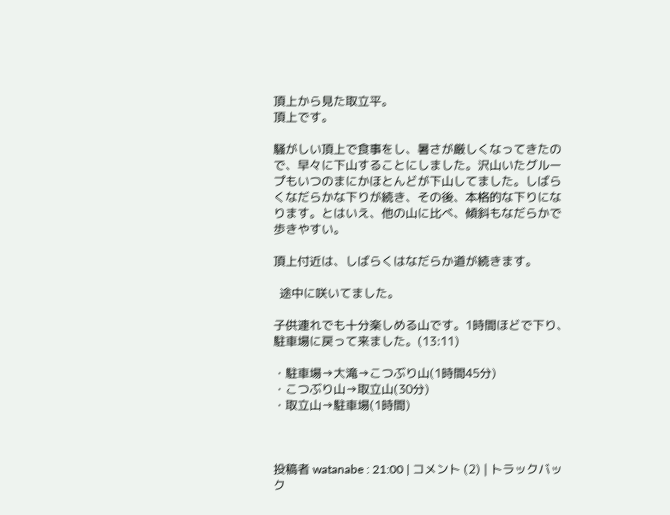頂上から見た取立平。
頂上です。

騒がしい頂上で食事をし、暑さが厳しくなってきたので、早々に下山することにしました。沢山いたグループもいつのまにかほとんどが下山してました。しばらくなだらかな下りが続き、その後、本格的な下りになります。とはいえ、他の山に比べ、傾斜もなだらかで歩きやすい。

頂上付近は、しばらくはなだらか道が続きます。

  途中に咲いてました。

子供連れでも十分楽しめる山です。1時間ほどで下り、駐車場に戻って来ました。(13:11)

・駐車場→大滝→こつぶり山(1時間45分)
・こつぶり山→取立山(30分)
・取立山→駐車場(1時間)



投稿者 watanabe : 21:00 | コメント (2) | トラックバック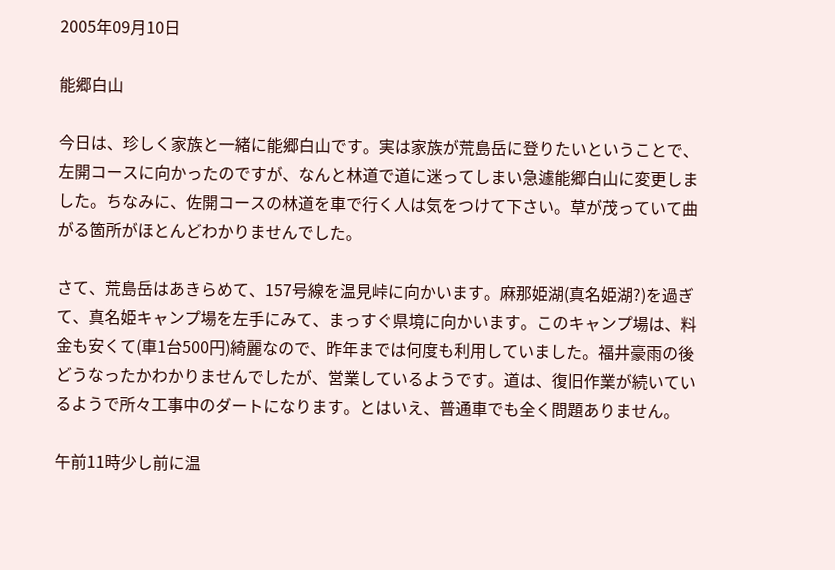2005年09月10日

能郷白山

今日は、珍しく家族と一緒に能郷白山です。実は家族が荒島岳に登りたいということで、左開コースに向かったのですが、なんと林道で道に迷ってしまい急遽能郷白山に変更しました。ちなみに、佐開コースの林道を車で行く人は気をつけて下さい。草が茂っていて曲がる箇所がほとんどわかりませんでした。

さて、荒島岳はあきらめて、157号線を温見峠に向かいます。麻那姫湖(真名姫湖?)を過ぎて、真名姫キャンプ場を左手にみて、まっすぐ県境に向かいます。このキャンプ場は、料金も安くて(車1台500円)綺麗なので、昨年までは何度も利用していました。福井豪雨の後どうなったかわかりませんでしたが、営業しているようです。道は、復旧作業が続いているようで所々工事中のダートになります。とはいえ、普通車でも全く問題ありません。

午前11時少し前に温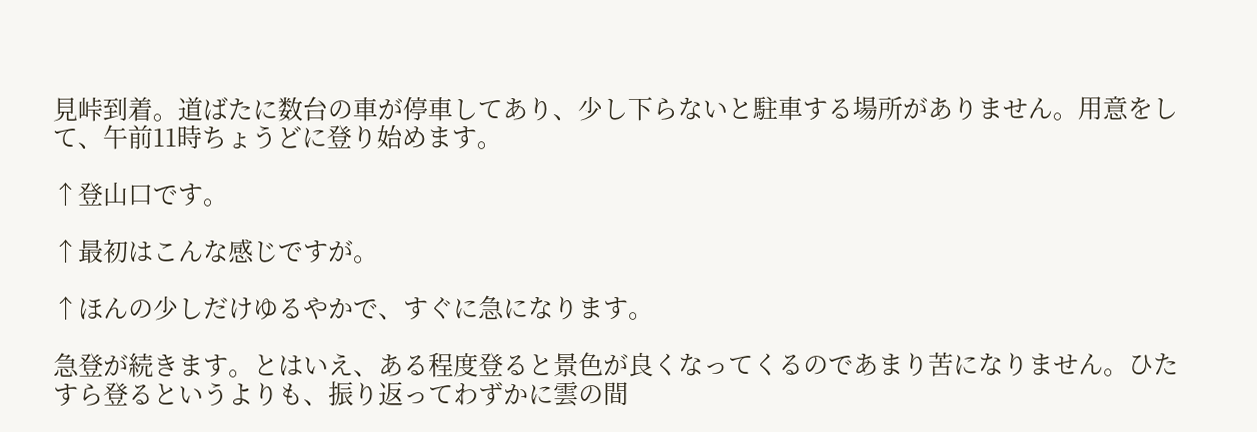見峠到着。道ばたに数台の車が停車してあり、少し下らないと駐車する場所がありません。用意をして、午前11時ちょうどに登り始めます。

↑登山口です。

↑最初はこんな感じですが。

↑ほんの少しだけゆるやかで、すぐに急になります。

急登が続きます。とはいえ、ある程度登ると景色が良くなってくるのであまり苦になりません。ひたすら登るというよりも、振り返ってわずかに雲の間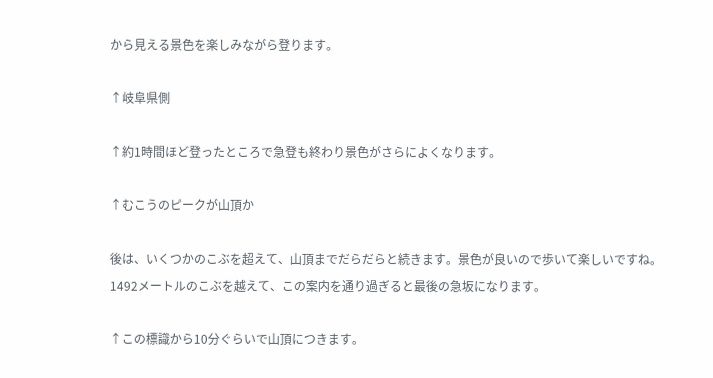から見える景色を楽しみながら登ります。

↑岐阜県側

↑約1時間ほど登ったところで急登も終わり景色がさらによくなります。

↑むこうのピークが山頂か

後は、いくつかのこぶを超えて、山頂までだらだらと続きます。景色が良いので歩いて楽しいですね。1492メートルのこぶを越えて、この案内を通り過ぎると最後の急坂になります。

↑この標識から10分ぐらいで山頂につきます。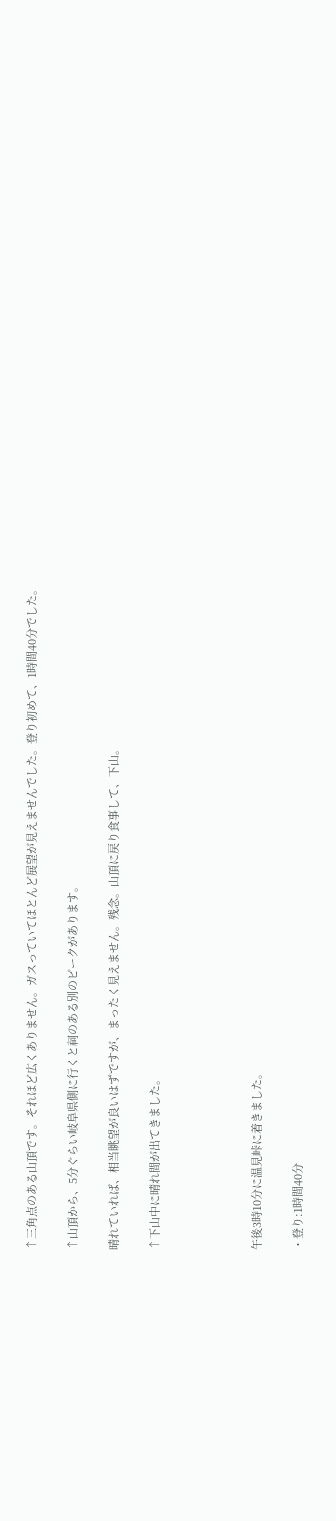↑三角点のある山頂です。それほど広くありません。ガスっていてほとんど展望が見えませんでした。登り初めて、1時間40分でした。

↑山頂から、5分ぐらい岐阜県側に行くと祠のある別のピークがあります。

晴れていれば、相当眺望が良いはずですが、まったく見えません。残念。山頂に戻り食事して、下山。

↑下山中に晴れ間が出てきました。




午後3時10分に温見峠に着きました。

・登り:1時間40分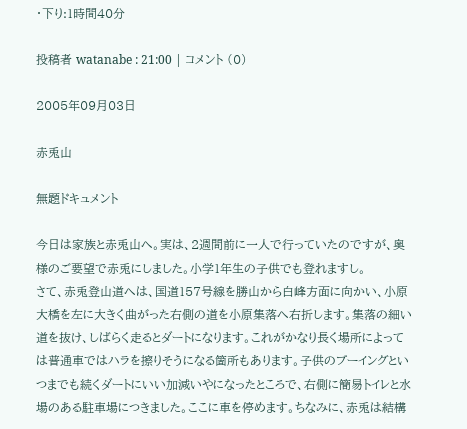・下り:1時間40分

投稿者 watanabe : 21:00 | コメント (0)

2005年09月03日

赤兎山

無題ドキュメント

今日は家族と赤兎山へ。実は、2週間前に一人で行っていたのですが、奥様のご要望で赤兎にしました。小学1年生の子供でも登れますし。
さて、赤兎登山道へは、国道157号線を勝山から白峰方面に向かい、小原大橋を左に大きく曲がった右側の道を小原集落へ右折します。集落の細い道を抜け、しばらく走るとダートになります。これがかなり長く場所によっては普通車ではハラを擦りそうになる箇所もあります。子供のブーイングといつまでも続くダートにいい加減いやになったところで、右側に簡易トイレと水場のある駐車場につきました。ここに車を停めます。ちなみに、赤兎は結構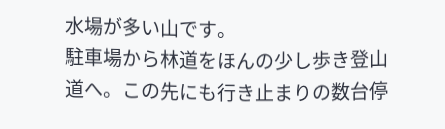水場が多い山です。
駐車場から林道をほんの少し歩き登山道へ。この先にも行き止まりの数台停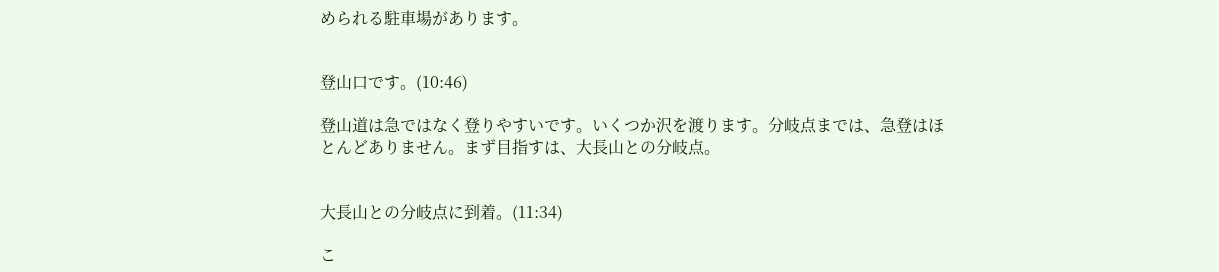められる駐車場があります。


登山口です。(10:46)

登山道は急ではなく登りやすいです。いくつか沢を渡ります。分岐点までは、急登はほとんどありません。まず目指すは、大長山との分岐点。


大長山との分岐点に到着。(11:34)

こ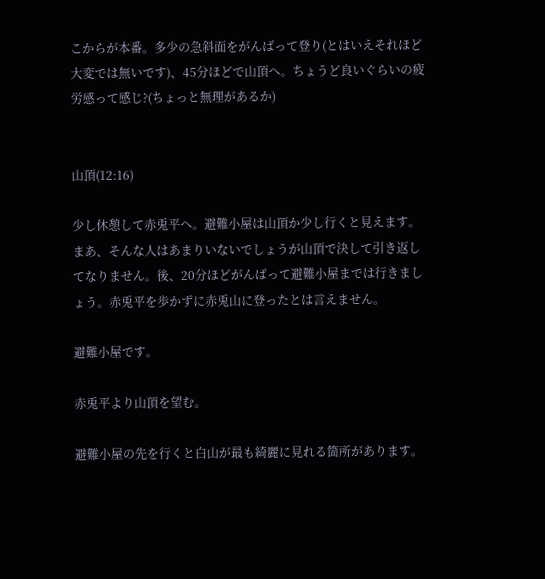こからが本番。多少の急斜面をがんばって登り(とはいえそれほど大変では無いです)、45分ほどで山頂へ。ちょうど良いぐらいの疲労感って感じ?(ちょっと無理があるか)


山頂(12:16)

少し休憩して赤兎平へ。避難小屋は山頂か少し行くと見えます。まあ、そんな人はあまりいないでしょうが山頂で決して引き返してなりません。後、20分ほどがんばって避難小屋までは行きましょう。赤兎平を歩かずに赤兎山に登ったとは言えません。

避難小屋です。

赤兎平より山頂を望む。

避難小屋の先を行くと白山が最も綺麗に見れる箇所があります。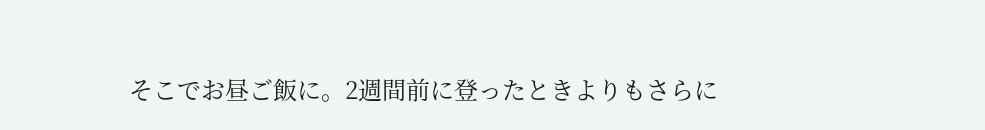そこでお昼ご飯に。2週間前に登ったときよりもさらに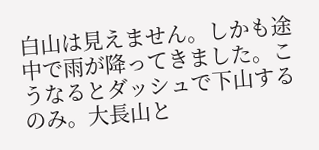白山は見えません。しかも途中で雨が降ってきました。こうなるとダッシュで下山するのみ。大長山と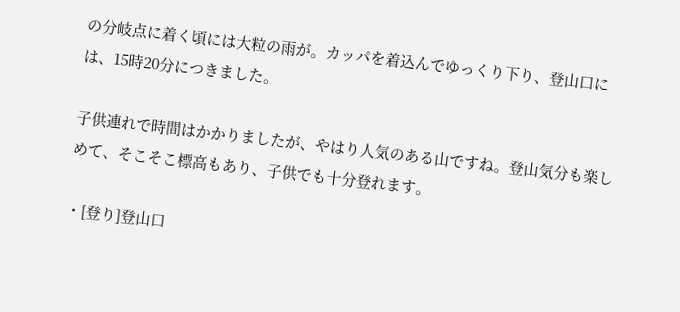の分岐点に着く頃には大粒の雨が。カッパを着込んでゆっくり下り、登山口には、15時20分につきました。

子供連れで時間はかかりましたが、やはり人気のある山ですね。登山気分も楽しめて、そこそこ標高もあり、子供でも十分登れます。

・[登り]登山口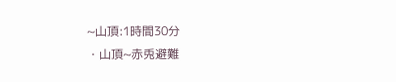~山頂:1時間30分
・山頂~赤兎避難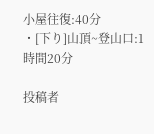小屋往復:40分
・[下り]山頂~登山口:1時間20分

投稿者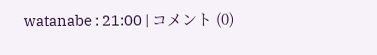watanabe : 21:00 | コメント (0)